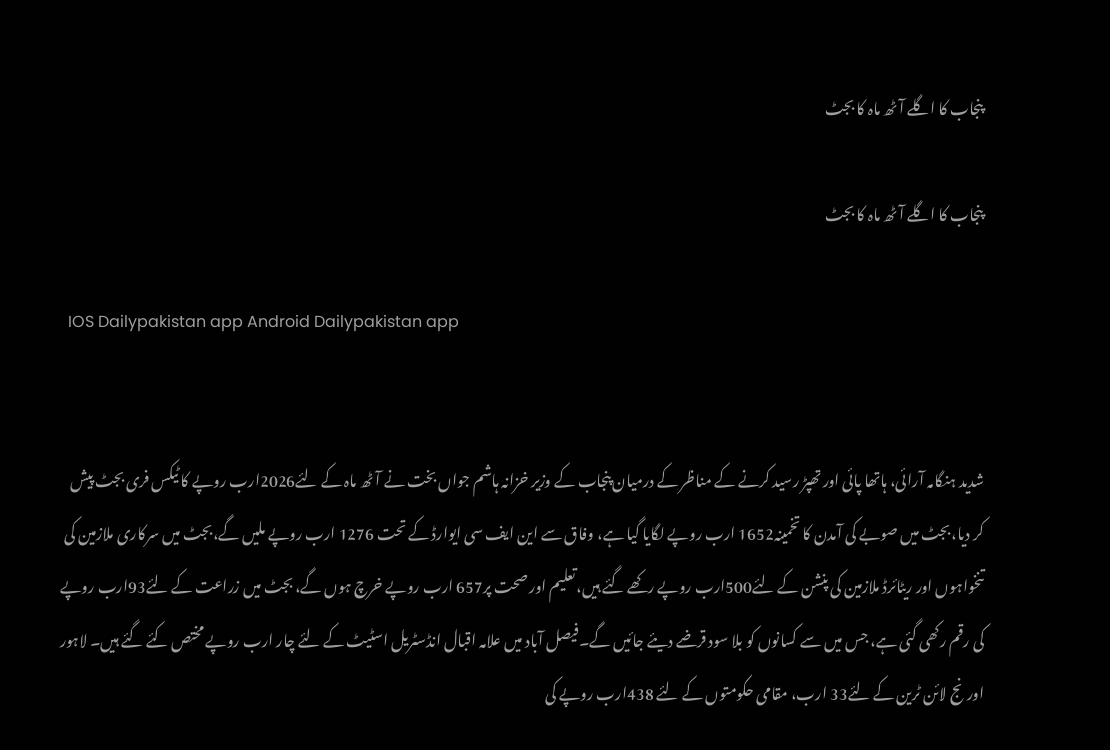پنجاب کا اگلے آٹھ ماہ کا بجٹ

پنجاب کا اگلے آٹھ ماہ کا بجٹ

  IOS Dailypakistan app Android Dailypakistan app


شدید ہنگامہ آرائی، ہاتھا پائی اور تھپڑ رسید کرنے کے مناظر کے درمیان پنجاب کے وزیر خزانہ ہاشم جواں بخت نے آٹھ ماہ کے لئے2026ارب روپے کا ٹیکس فری بجٹ پیش کر دیا،بجٹ میں صوبے کی آمدن کا تخمینہ1652 ارب روپے لگایا گیا ہے، وفاق سے این ایف سی ایوارڈ کے تحت 1276 ارب روپے ملیں گے،بجٹ میں سرکاری ملازمین کی تنخواہوں اور ریٹائرڈ ملازمین کی پنشن کے لئے500ارب روپے رکھے گئے ہیں،تعلیم اور صحت پر657 ارب روپے خرچ ہوں گے، بجٹ میں زراعت کے لئے93ارب روپے کی رقم رکھی گئی ہے، جس میں سے کسانوں کو بلا سود قرضے دیئے جائیں گے۔فیصل آباد میں علامہ اقبال انڈسٹریل اسٹیٹ کے لئے چار ارب روپے مختص کئے گئے ہیں۔ لاہور اورنج لائن ٹرین کے لئے33 ارب، مقامی حکومتوں کے لئے 438ارب روپے کی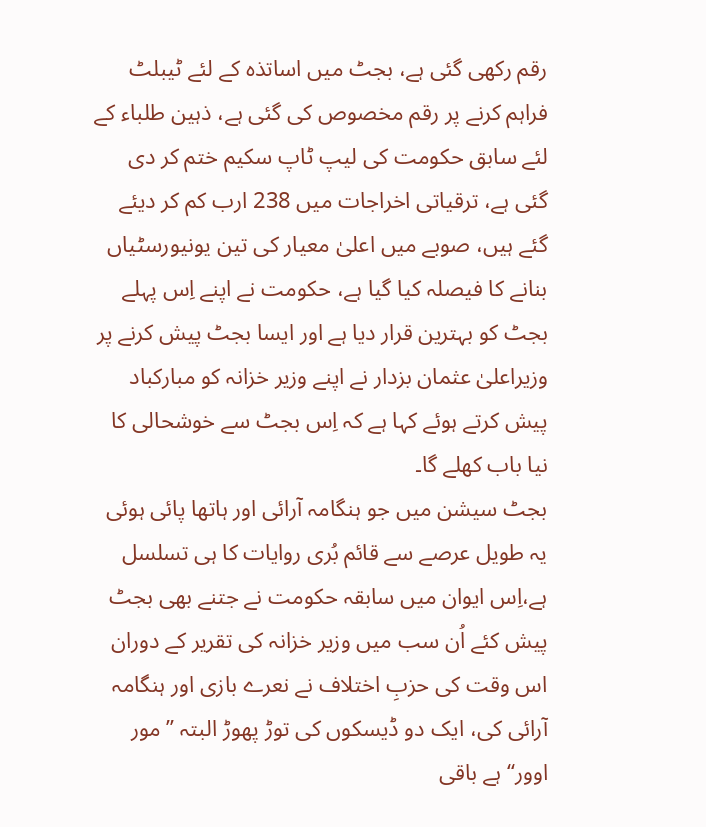رقم رکھی گئی ہے، بجٹ میں اساتذہ کے لئے ٹیبلٹ فراہم کرنے پر رقم مخصوص کی گئی ہے، ذہین طلباء کے لئے سابق حکومت کی لیپ ٹاپ سکیم ختم کر دی گئی ہے، ترقیاتی اخراجات میں 238 ارب کم کر دیئے گئے ہیں، صوبے میں اعلیٰ معیار کی تین یونیورسٹیاں بنانے کا فیصلہ کیا گیا ہے، حکومت نے اپنے اِس پہلے بجٹ کو بہترین قرار دیا ہے اور ایسا بجٹ پیش کرنے پر وزیراعلیٰ عثمان بزدار نے اپنے وزیر خزانہ کو مبارکباد پیش کرتے ہوئے کہا ہے کہ اِس بجٹ سے خوشحالی کا نیا باب کھلے گا۔
بجٹ سیشن میں جو ہنگامہ آرائی اور ہاتھا پائی ہوئی یہ طویل عرصے سے قائم بُری روایات کا ہی تسلسل ہے،اِس ایوان میں سابقہ حکومت نے جتنے بھی بجٹ پیش کئے اُن سب میں وزیر خزانہ کی تقریر کے دوران اس وقت کی حزبِ اختلاف نے نعرے بازی اور ہنگامہ آرائی کی، ایک دو ڈیسکوں کی توڑ پھوڑ البتہ ’’مور اوور‘‘ ہے باقی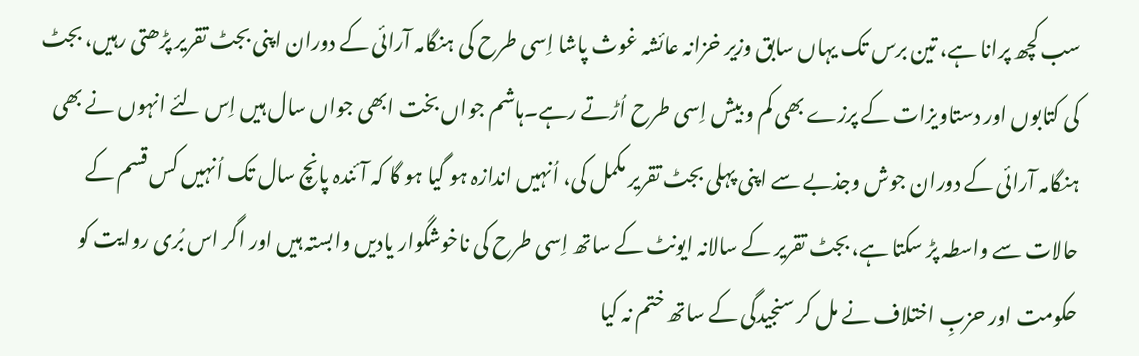سب کچھ پرانا ہے، تین برس تک یہاں سابق وزیر خزانہ عائشہ غوث پاشا اِسی طرح کی ہنگامہ آرائی کے دوران اپنی بجٹ تقریر پڑھتی رہیں، بجٹ کی کتابوں اور دستاویزات کے پرزے بھی کم و بیش اِسی طرح اُڑتے رہے۔ہاشم جواں بخت ابھی جواں سال ہیں اِس لئے انہوں نے بھی ہنگامہ آرائی کے دوران جوش وجذبے سے اپنی پہلی بجٹ تقریر مکمل کی، اُنہیں اندازہ ہو گیا ہو گا کہ آئندہ پانچ سال تک اُنہیں کس قسم کے حالات سے واسطہ پڑ سکتا ہے، بجٹ تقریر کے سالانہ ایونٹ کے ساتھ اِسی طرح کی ناخوشگوار یادیں وابستہ ہیں اور اگر اس بُری روایت کو حکومت اور حزبِ اختلاف نے مل کر سنجیدگی کے ساتھ ختم نہ کیا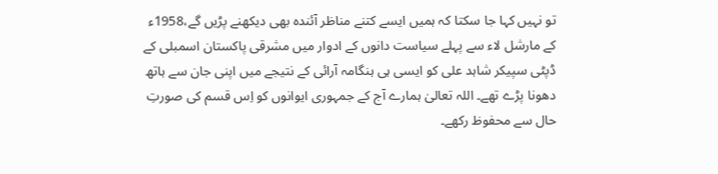تو نہیں کہا جا سکتا کہ ہمیں ایسے کتنے مناظر آئندہ بھی دیکھنے پڑیں گے،1958ء کے مارشل لاء سے پہلے سیاست دانوں کے ادوار میں مشرقی پاکستان اسمبلی کے ڈپٹی سپیکر شاہد علی کو ایسی ہی ہنگامہ آرائی کے نتیجے میں اپنی جان سے ہاتھ دھونا پڑے تھے۔ اللہ تعالیٰ ہمارے آج کے جمہوری ایوانوں کو اِس قسم کی صورتِ حال سے محفوظ رکھے۔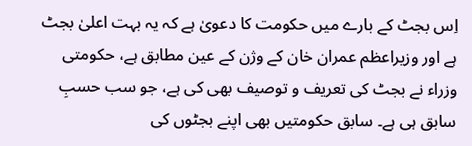اِس بجٹ کے بارے میں حکومت کا دعویٰ ہے کہ یہ بہت اعلیٰ بجٹ ہے اور وزیراعظم عمران خان کے وژن کے عین مطابق ہے، حکومتی وزراء نے بجٹ کی تعریف و توصیف بھی کی ہے، جو سب حسبِ سابق ہی ہے۔ سابق حکومتیں بھی اپنے بجٹوں کی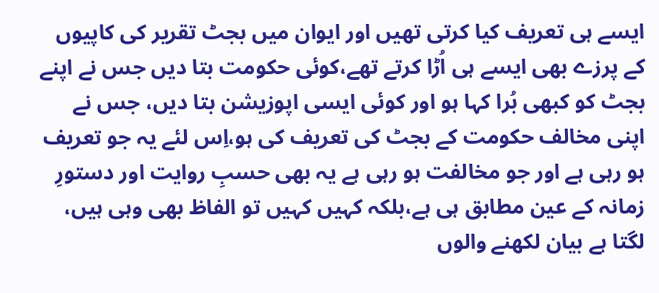ایسے ہی تعریف کیا کرتی تھیں اور ایوان میں بجٹ تقریر کی کاپیوں کے پرزے بھی ایسے ہی اُڑا کرتے تھے،کوئی حکومت بتا دیں جس نے اپنے بجٹ کو کبھی بُرا کہا ہو اور کوئی ایسی اپوزیشن بتا دیں، جس نے اپنی مخالف حکومت کے بجٹ کی تعریف کی ہو،اِس لئے یہ جو تعریف ہو رہی ہے اور جو مخالفت ہو رہی ہے یہ بھی حسبِ روایت اور دستورِ زمانہ کے عین مطابق ہی ہے،بلکہ کہیں کہیں تو الفاظ بھی وہی ہیں، لگتا ہے بیان لکھنے والوں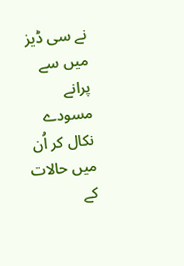نے سی ڈیز میں سے پرانے مسودے نکال کر اُن میں حالات کے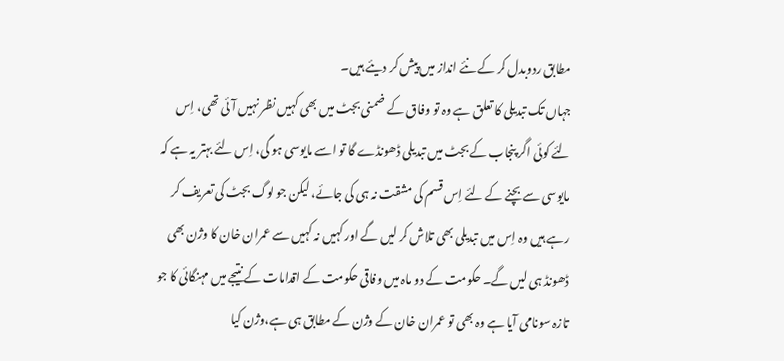مطابق ردوبدل کر کے نئے انداز میں پیش کر دیئے ہیں۔
جہاں تک تبدیلی کا تعلق ہے وہ تو وفاق کے ضمنی بجٹ میں بھی کہیں نظر نہیں آئی تھی، اِس لئے کوئی اگر پنجاب کے بجٹ میں تبدیلی ڈھونڈے گا تو اسے مایوسی ہو گی، اِس لئے بہتر یہ ہے کہ مایوسی سے بچنے کے لئے اِس قسم کی مشقت نہ ہی کی جائے، لیکن جو لوگ بجٹ کی تعریف کر رہے ہیں وہ اِس میں تبدیلی بھی تلاش کر لیں گے اور کہیں نہ کہیں سے عمران خان کا وژن بھی ڈھونڈ ہی لیں گے۔ حکومت کے دو ماہ میں وفاقی حکومت کے اقدامات کے نتیجے میں مہنگائی کا جو تازہ سونامی آیا ہے وہ بھی تو عمران خان کے وژن کے مطابق ہی ہے،وژن کیا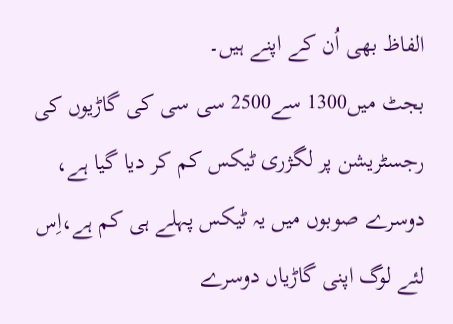الفاظ بھی اُن کے اپنے ہیں۔
بجٹ میں1300 سے2500 سی سی کی گاڑیوں کی رجسٹریشن پر لگژری ٹیکس کم کر دیا گیا ہے، دوسرے صوبوں میں یہ ٹیکس پہلے ہی کم ہے،اِس لئے لوگ اپنی گاڑیاں دوسرے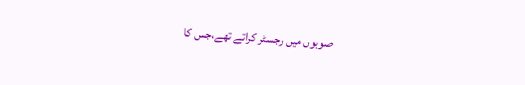صوبوں میں رجسٹر کراتے تھے،جس کا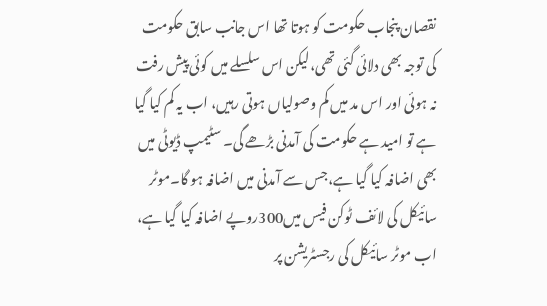نقصان پنجاب حکومت کو ہوتا تھا اس جانب سابق حکومت کی توجہ بھی دلائی گئی تھی،لیکن اس سلسلے میں کوئی پیش رفت نہ ہوئی اور اس مد میں کم وصولیاں ہوتی رہیں، اب یہ کم کیا گیا ہے تو امید ہے حکومت کی آمدنی بڑھے گی۔ سٹیمپ ڈیوٹی میں بھی اضافہ کیا گیا ہے،جس سے آمدنی میں اضافہ ہو گا۔موٹر سائیکل کی لائف ٹوکن فیس میں300روپے اضافہ کیا گیا ہے، اب موٹر سائیکل کی رجسٹریشن پر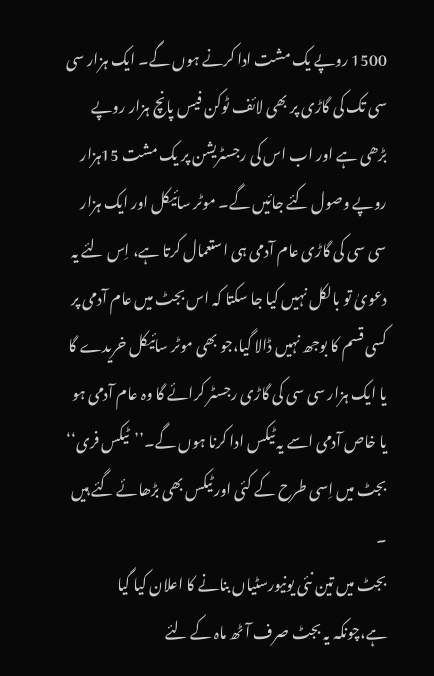1500 روپے یک مشت ادا کرنے ہوں گے۔ ایک ہزار سی سی تک کی گاڑی پر بھی لائف ٹوکن فیس پانچ ہزار روپے بڑھی ہے اور اب اس کی رجسٹریشن پر یک مشت 15ہزار روپے وصول کئے جائیں گے۔ موٹر سائیکل اور ایک ہزار سی سی کی گاڑی عام آدمی ہی استعمال کرتا ہے، اِس لئے یہ دعویٰ تو بالکل نہیں کیا جا سکتا کہ اس بجٹ میں عام آدمی پر کسی قسم کا بوجھ نہیں ڈالا گیا،جو بھی موٹر سائیکل خریدے گا یا ایک ہزار سی سی کی گاڑی رجسٹر کرائے گا وہ عام آدمی ہو یا خاص آدمی اسے یہ ٹیکس ادا کرنا ہوں گے۔’’ٹیکس فری‘‘ بجٹ میں اِسی طرح کے کئی اور ٹیکس بھی بڑھائے گئے ہیں ۔
بجٹ میں تین نئی یونیورسٹیاں بنانے کا اعلان کیا گیا ہے،چونکہ یہ بجٹ صرف آٹھ ماہ کے لئے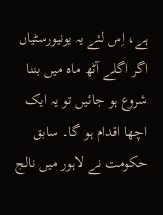ہے، اِس لئے یہ یونیورسٹیاں اگر اگلے آٹھ ماہ میں بننا شروع ہو جائیں تو یہ ایک اچھا اقدام ہو گا۔ سابق حکومت نے لاہور میں نالج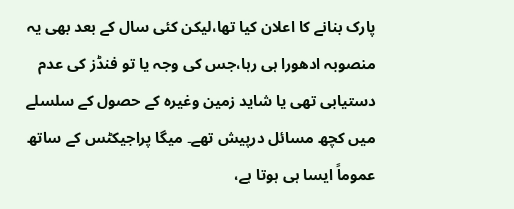پارک بنانے کا اعلان کیا تھا،لیکن کئی سال کے بعد بھی یہ منصوبہ ادھورا ہی رہا،جس کی وجہ یا تو فنڈز کی عدم دستیابی تھی یا شاید زمین وغیرہ کے حصول کے سلسلے میں کچھ مسائل درپیش تھے۔ میگا پراجیکٹس کے ساتھ عموماً ایسا ہی ہوتا ہے،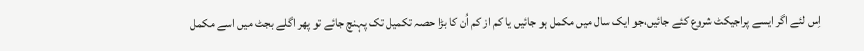اِس لئے اگر ایسے پراجیکٹ شروع کئے جائیں،جو ایک سال میں مکمل ہو جائیں یا کم از کم اُن کا بڑا حصہ تکمیل تک پہنچ جائے تو پھر اگلے بجٹ میں اسے مکمل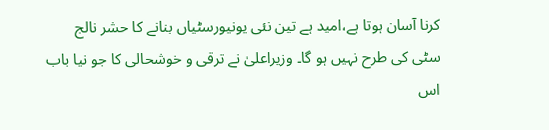کرنا آسان ہوتا ہے،امید ہے تین نئی یونیورسٹیاں بنانے کا حشر نالج سٹی کی طرح نہیں ہو گا۔ وزیراعلیٰ نے ترقی و خوشحالی کا جو نیا باب اس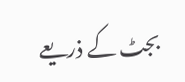بجٹ کے ذریعے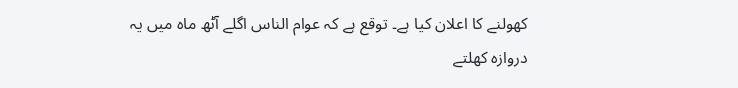کھولنے کا اعلان کیا ہے۔ توقع ہے کہ عوام الناس اگلے آٹھ ماہ میں یہ دروازہ کھلتے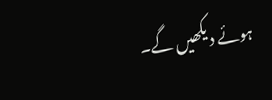ہوئے دیکھیں گے۔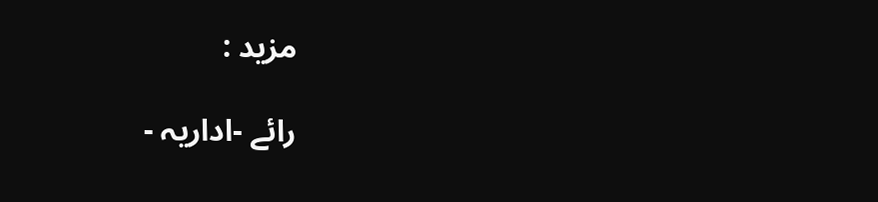مزید :

رائے -اداریہ -